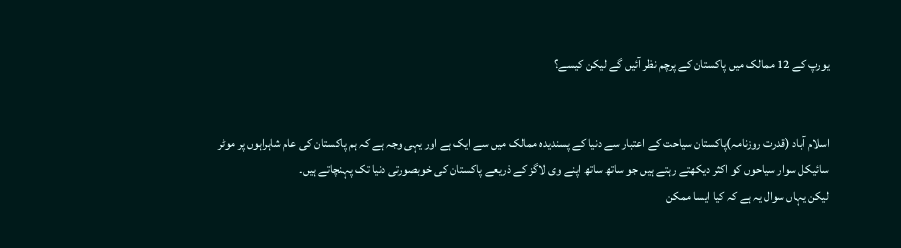یورپ کے 12 ممالک میں پاکستان کے پرچم نظر آئیں گے لیکن کیسے؟


اسلام آباد (قدرت روزنامہ)پاکستان سیاحت کے اعتبار سے دنیا کے پسندیدہ ممالک میں سے ایک ہے اور یہی وجہ ہے کہ ہم پاکستان کی عام شاہراہوں پر موٹر سائیکل سوار سیاحوں کو اکثر دیکھتے رہتے ہیں جو ساتھ ساتھ اپنے وی لاگز کے ذریعے پاکستان کی خوبصورتی دنیا تک پہنچاتے ہیں۔
لیکن یہاں سوال یہ ہے کہ کیا ایسا ممکن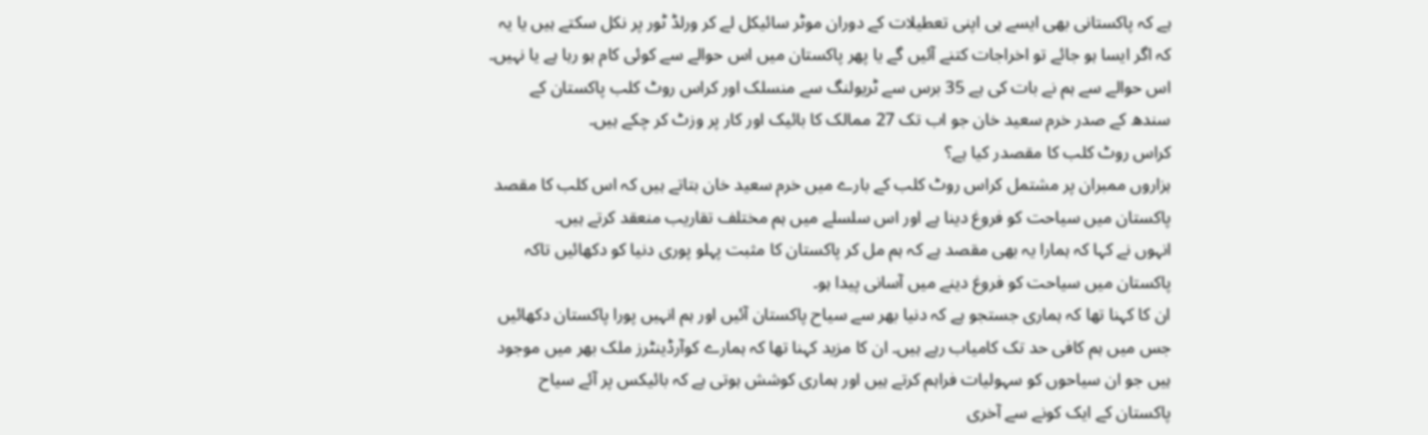ہے کہ پاکستانی بھی ایسے ہی اپنی تعطیلات کے دوران موٹر سائیکل لے کر ورلڈ ٹور پر نکل سکتے ہیں یا یہ کہ اگر ایسا ہو جائے تو اخراجات کتنے آئیں گے یا پھر پاکستان میں اس حوالے سے کوئی کام ہو رہا ہے یا نہیں۔
اس حوالے سے ہم نے بات کی ہے 35 برس سے ٹریولنگ سے منسلک اور کراس روٹ کلب پاکستان کے سندھ کے صدر خرم سعید خان جو اب تک 27 ممالک کا بائیک اور کار پر وزٹ کر چکے ہیں۔
کراس روٹ کلب کا مقصدر کیا ہے؟
ہزاروں ممبران پر مشتمل کراس روٹ کلب کے بارے میں خرم سعید خان بتاتے ہیں کہ اس کلب کا مقصد پاکستان میں سیاحت کو فروغ دینا ہے اور اس سلسلے میں ہم مختلف تقاریب منعقد کرتے ہیں۔
انہوں نے کہا کہ ہمارا یہ بھی مقصد ہے کہ ہم مل کر پاکستان کا مثبت پہلو پوری دنیا کو دکھائیں تاکہ پاکستان میں سیاحت کو فروغ دینے میں آسانی پیدا ہو۔
ان کا کہنا تھا کہ ہماری جستجو ہے کہ دنیا بھر سے سیاح پاکستان آئیں اور ہم انہیں پورا پاکستان دکھائیں جس میں ہم کافی حد تک کامیاب رہے ہیں۔ ان کا مزید کہنا تھا کہ ہمارے کوآرڈینٹرز ملک بھر میں موجود ہیں جو ان سیاحوں کو سہولیات فراہم کرتے ہیں اور ہماری کوشش ہوتی ہے کہ بائیکس پر آئے سیاح پاکستان کے ایک کونے سے آخری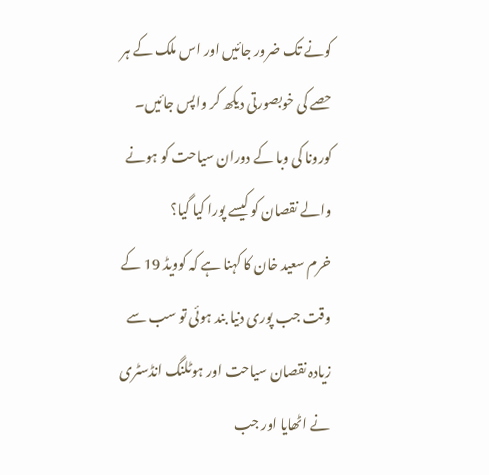کونے تک ضرور جائیں اور اس ملک کے ہر حصے کی خوبصورتی دیکھ کر واپس جائیں۔
کورونا کی وبا کے دوران سیاحت کو ہونے والے نقصان کو کیسے پورا کیا گیا؟
خرم سعید خان کا کہنا ہے کہ کوویڈ 19 کے وقت جب پوری دنیا بند ہوئی تو سب سے زیادہ نقصان سیاحت اور ہوٹلنگ انڈسٹری نے اٹھایا اور جب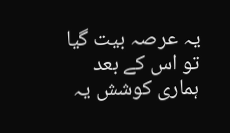یہ عرصہ بیت گیا تو اس کے بعد ہماری کوشش یہ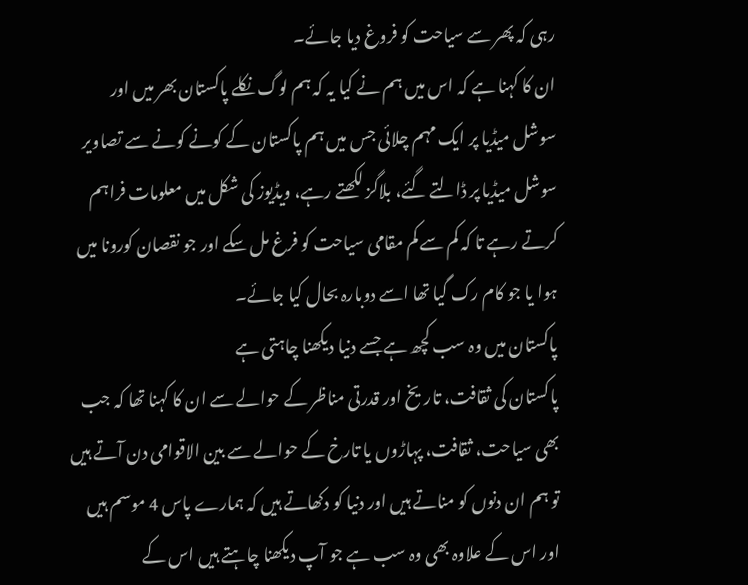رہی کہ پھر سے سیاحت کو فروغ دیا جائے۔
ان کا کہنا ہے کہ اس میں ہم نے کیا یہ کہ ہم لوگ نکلے پاکستان بھر میں اور سوشل میڈیا پر ایک مہم چلائی جس میں ہم پاکستان کے کونے کونے سے تصاویر سوشل میڈیا پر ڈالتے گئے، بلاگز لکھتے رہے، ویڈیوز کی شکل میں معلومات فراہم کرتے رہے تا کہ کم سے کم مقامی سیاحت کو فرغ مل سکے اور جو نقصان کورونا میں ہوا یا جو کام رک گیا تھا اسے دوبارہ بحال کیا جائے۔
پاکستان میں وہ سب کچھ ہے جسے دنیا دیکھنا چاہتی ہے
پاکستان کی ثقافت، تاریخ اور قدرتی مناظر کے حوالے سے ان کا کہنا تھا کہ جب بھی سیاحت، ثقافت، پہاڑوں یا تارخ کے حوالے سے بین الاقوامی دن آتے ہیں تو ہم ان دنوں کو مناتے ہیں اور دنیا کو دکھاتے ہیں کہ ہمارے پاس 4 موسم ہیں اور اس کے علاوہ بھی وہ سب ہے جو آپ دیکھنا چاہتے ہیں اس کے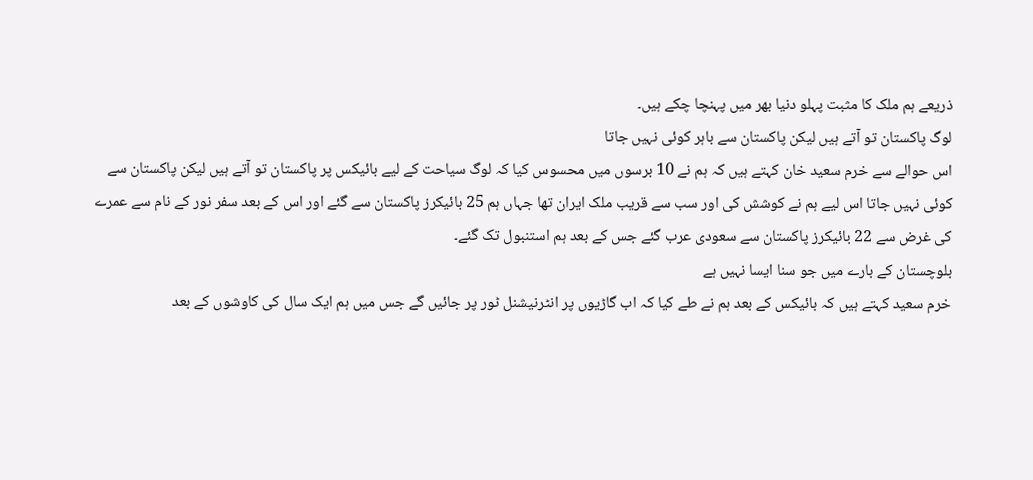ذریعے ہم ملک کا مثبت پہلو دنیا بھر میں پہنچا چکے ہیں۔
لوگ پاکستان تو آتے ہیں لیکن پاکستان سے باہر کوئی نہیں جاتا
اس حوالے سے خرم سعید خان کہتے ہیں کہ ہم نے 10 برسوں میں محسوس کیا کہ لوگ سیاحت کے لیے بائیکس پر پاکستان تو آتے ہیں لیکن پاکستان سے کوئی نہیں جاتا اس لیے ہم نے کوشش کی اور سب سے قریب ملک ایران تھا جہاں ہم 25 بائیکرز پاکستان سے گئے اور اس کے بعد سفر نور کے نام سے عمرے کی غرض سے 22 بائیکرز پاکستان سے سعودی عرب گئے جس کے بعد ہم استنبول تک گئے۔
بلوچستان کے بارے میں جو سنا ایسا نہیں ہے
خرم سعید کہتے ہیں کہ بائیکس کے بعد ہم نے طے کیا کہ اب گاڑیوں پر انٹرنیشنل ٹور پر جائیں گے جس میں ہم ایک سال کی کاوشوں کے بعد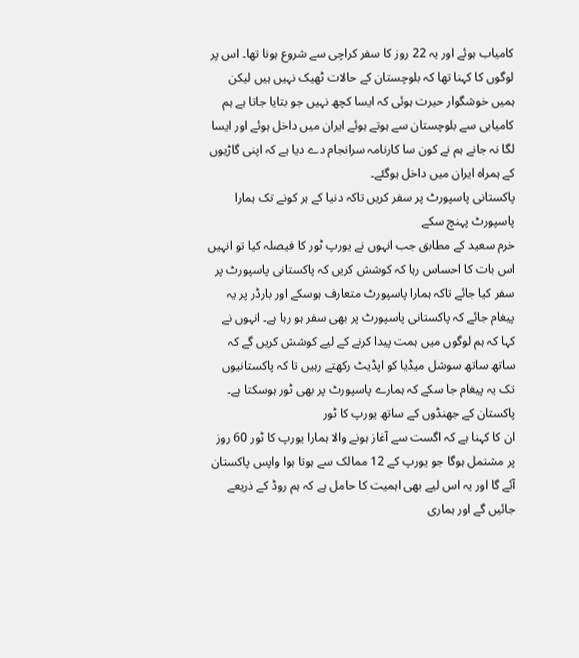کامیاب ہوئے اور یہ 22 روز کا سفر کراچی سے شروع ہونا تھا۔ اس پر لوگوں کا کہنا تھا کہ بلوچستان کے حالات ٹھیک نہیں ہیں لیکن ہمیں خوشگوار حیرت ہوئی کہ ایسا کچھ نہیں جو بتایا جاتا ہے ہم کامیابی سے بلوچستان سے ہوتے ہوئے ایران میں داخل ہوئے اور ایسا لگا نہ جانے ہم نے کون سا کارنامہ سرانجام دے دیا ہے کہ اپنی گاڑیوں کے ہمراہ ایران میں داخل ہوگئے۔
پاکستانی پاسپورٹ پر سفر کریں تاکہ دنیا کے ہر کونے تک ہمارا پاسپورٹ پہنچ سکے
خرم سعید کے مطابق جب انہوں نے یورپ ٹور کا فیصلہ کیا تو انہیں اس بات کا احساس رہا کہ کوشش کریں کہ پاکستانی پاسپورٹ پر سفر کیا جائے تاکہ ہمارا پاسپورٹ متعارف ہوسکے اور بارڈر پر یہ پیغام جائے کہ پاکستانی پاسپورٹ پر بھی سفر ہو رہا ہے۔ انہوں نے کہا کہ ہم لوگوں میں ہمت پیدا کرنے کے لیے کوشش کریں گے کہ ساتھ ساتھ سوشل میڈیا کو اپڈیٹ رکھتے رہیں تا کہ پاکستانیوں تک یہ پیغام جا سکے کہ ہمارے پاسپورٹ پر بھی ٹور ہوسکتا ہے۔
پاکستان کے جھنڈوں کے ساتھ یورپ کا ٹور
ان کا کہنا ہے کہ اگست سے آغاز ہونے والا ہمارا یورپ کا ٹور 60 روز پر مشتمل ہوگا جو یورپ کے 12 ممالک سے ہوتا ہوا واپس پاکستان آئے گا اور یہ اس لیے بھی اہمیت کا حامل ہے کہ ہم روڈ کے ذریعے جائیں گے اور ہماری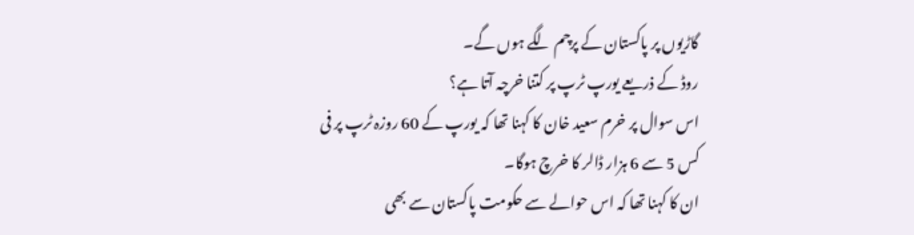گاڑیوں پر پاکستان کے پرچم لگے ہوں گے۔
روڈ کے ذریعے یورپ ٹرپ پر کتنا خرچہ آتا ہے؟
اس سوال پر خرم سعید خان کا کہنا تھا کہ یورپ کے 60 روزہ ٹرپ پر فی کس 5 سے 6 ہزار ڈالر کا خرچ ہوگا۔
ان کا کہنا تھا کہ اس حوالے سے حکومت پاکستان سے بھی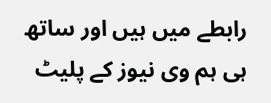رابطے میں ہیں اور ساتھ ہی ہم وی نیوز کے پلیٹ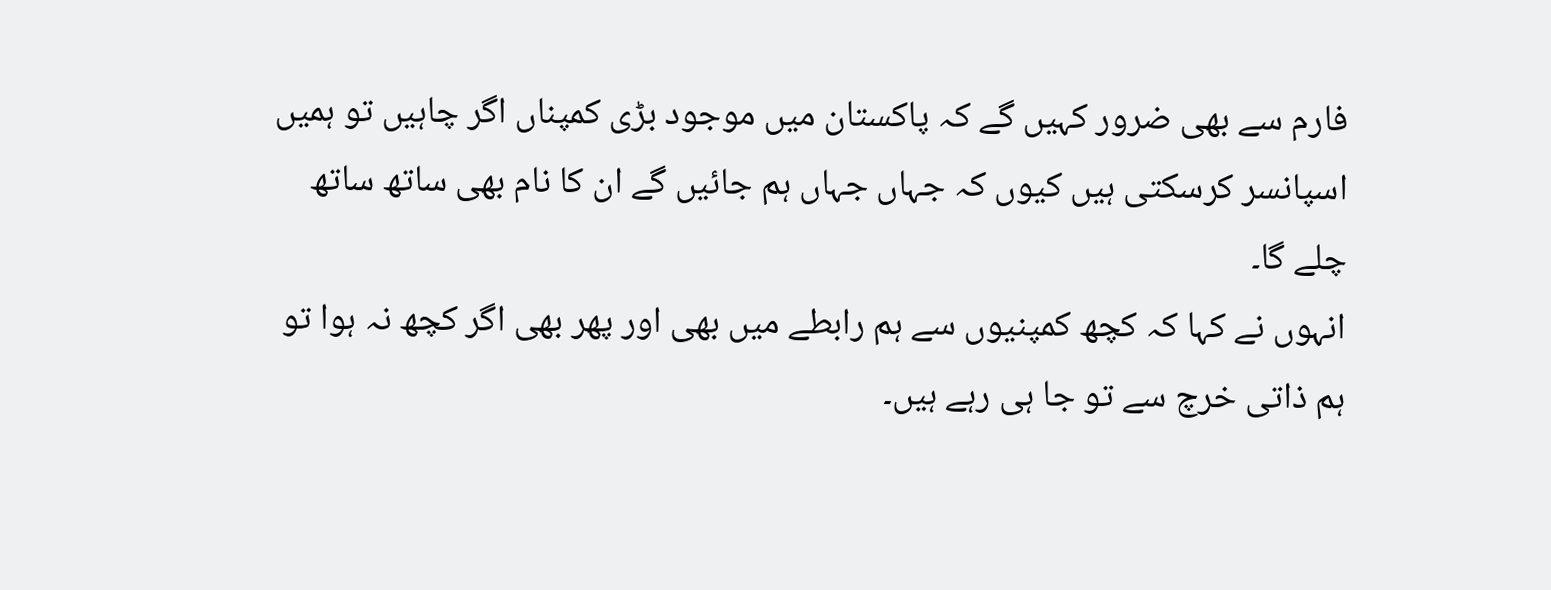فارم سے بھی ضرور کہیں گے کہ پاکستان میں موجود بڑی کمپناں اگر چاہیں تو ہمیں اسپانسر کرسکتی ہیں کیوں کہ جہاں جہاں ہم جائیں گے ان کا نام بھی ساتھ ساتھ چلے گا۔
انہوں نے کہا کہ کچھ کمپنیوں سے ہم رابطے میں بھی اور پھر بھی اگر کچھ نہ ہوا تو ہم ذاتی خرچ سے تو جا ہی رہے ہیں۔